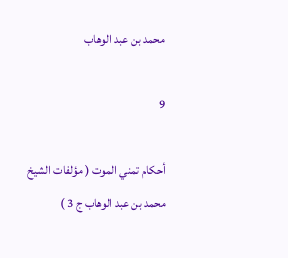محمد بن عبد الوهاب

9

أحكام تمني الموت ( مؤلفات الشيخ محمد بن عبد الوهاب ج 3 )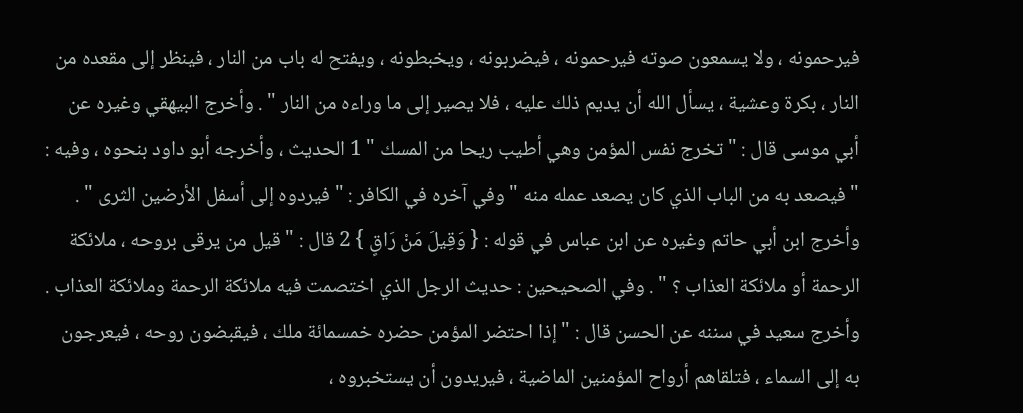فيرحمونه ، ولا يسمعون صوته فيرحمونه ، فيضربونه ، ويخبطونه ، ويفتح له باب من النار ، فينظر إلى مقعده من النار ، بكرة وعشية ، يسأل الله أن يديم ذلك عليه ، فلا يصير إلى ما وراءه من النار " . وأخرج البيهقي وغيره عن أبي موسى قال : " تخرج نفس المؤمن وهي أطيب ريحا من المسك " 1 الحديث ، وأخرجه أبو داود بنحوه ، وفيه : " فيصعد به من الباب الذي كان يصعد عمله منه " وفي آخره في الكافر : " فيردوه إلى أسفل الأرضين الثرى " . وأخرج ابن أبي حاتم وغيره عن ابن عباس في قوله : { وَقِيلَ مَنْ رَاقٍ } 2 قال : " قيل من يرقى بروحه ، ملائكة الرحمة أو ملائكة العذاب ؟ " . وفي الصحيحين : حديث الرجل الذي اختصمت فيه ملائكة الرحمة وملائكة العذاب . وأخرج سعيد في سننه عن الحسن قال : " إذا احتضر المؤمن حضره خمسمائة ملك ، فيقبضون روحه ، فيعرجون به إلى السماء ، فتلقاهم أرواح المؤمنين الماضية ، فيريدون أن يستخبروه ،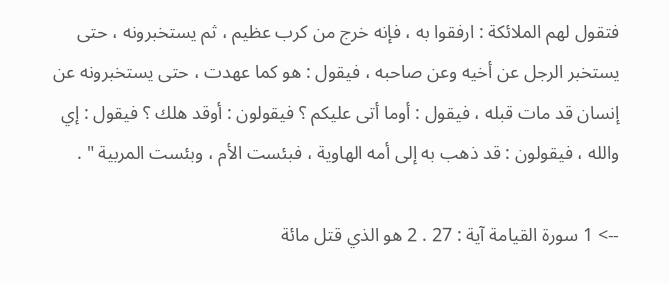فتقول لهم الملائكة : ارفقوا به ، فإنه خرج من كرب عظيم ، ثم يستخبرونه ، حتى يستخبر الرجل عن أخيه وعن صاحبه ، فيقول : هو كما عهدت ، حتى يستخبرونه عن إنسان قد مات قبله ، فيقول : أوما أتى عليكم ؟ فيقولون : أوقد هلك ؟ فيقول : إي والله ، فيقولون : قد ذهب به إلى أمه الهاوية ، فبئست الأم ، وبئست المربية " .

--> 1 سورة القيامة آية : 27 . 2 هو الذي قتل مائة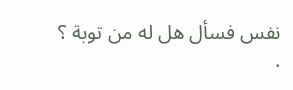نفس فسأل هل له من توبة ؟ .